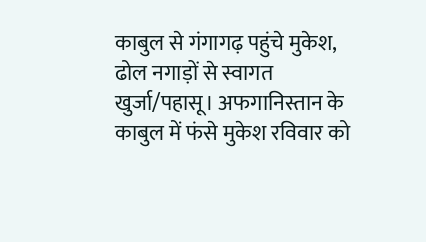काबुल से गंगागढ़ पहुंचे मुकेश, ढोल नगाड़ों से स्वागत
खुर्जा/पहासू। अफगानिस्तान के काबुल में फंसे मुकेश रविवार को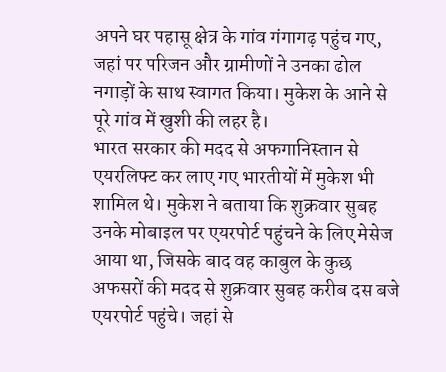अपने घर पहासू क्षेत्र के गांव गंगागढ़ पहुंच गए, जहां पर परिजन और ग्रामीणों ने उनका ढोल नगाड़ों के साथ स्वागत किया। मुकेश के आने से पूरे गांव में खुशी की लहर है।
भारत सरकार की मदद से अफगानिस्तान से एयरलिफ्ट कर लाए गए भारतीयों में मुकेश भी शामिल थे। मुकेश ने बताया कि शुक्रवार सुबह उनके मोबाइल पर एयरपोर्ट पहुंचने के लिए मेसेज आया था, जिसके बाद वह काबुल के कुछ अफसरों की मदद से शुक्रवार सुबह करीब दस बजे एयरपोर्ट पहुंचे। जहां से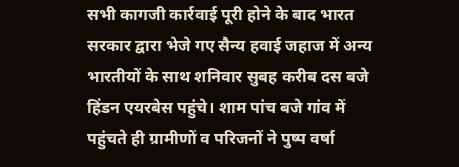सभी कागजी कार्रवाई पूरी होने के बाद भारत सरकार द्वारा भेजे गए सैन्य हवाई जहाज में अन्य भारतीयों के साथ शनिवार सुबह करीब दस बजे हिंडन एयरबेस पहुंचे। शाम पांच बजे गांव में पहुंचते ही ग्रामीणों व परिजनों ने पुष्प वर्षा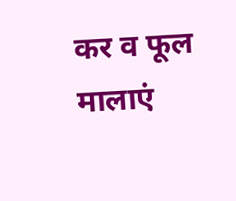कर व फूल मालाएं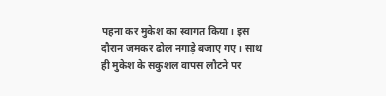पहना कर मुकेश का स्वागत किया। इस दौरान जमकर ढोल नगाड़े बजाए गए। साथ ही मुकेश के सकुशल वापस लौटने पर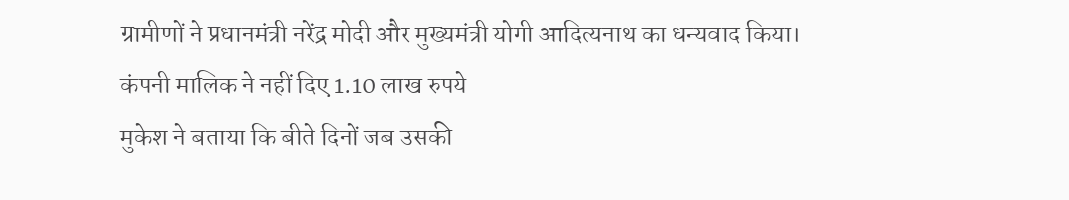ग्रामीणों ने प्रधानमंत्री नरेंद्र मोदी और मुख्यमंत्री योगी आदित्यनाथ का धन्यवाद किया।
कंपनी मालिक ने नहीं दिए 1.10 लाख रुपये
मुकेश ने बताया कि बीते दिनों जब उसकी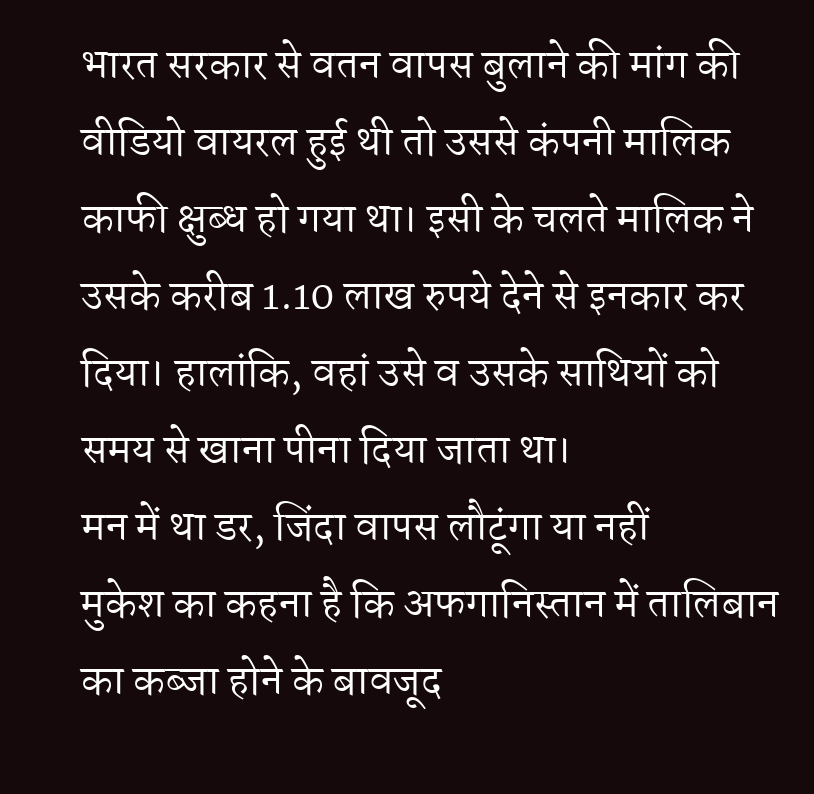भारत सरकार से वतन वापस बुलाने की मांग की वीडियो वायरल हुई थी तो उससे कंपनी मालिक काफी क्षुब्ध हो गया था। इसी के चलते मालिक ने उसके करीब 1.10 लाख रुपये देने से इनकार कर दिया। हालांकि, वहां उसे व उसके साथियों को समय से खाना पीना दिया जाता था।
मन में था डर, जिंदा वापस लौटूंगा या नहीं
मुकेश का कहना है कि अफगानिस्तान में तालिबान का कब्जा होने के बावजूद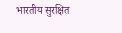भारतीय सुरक्षित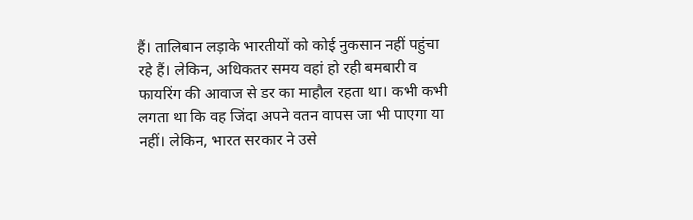हैं। तालिबान लड़ाके भारतीयों को कोई नुकसान नहीं पहुंचा रहे हैं। लेकिन, अधिकतर समय वहां हो रही बमबारी व फायरिंग की आवाज से डर का माहौल रहता था। कभी कभी लगता था कि वह जिंदा अपने वतन वापस जा भी पाएगा या नहीं। लेकिन, भारत सरकार ने उसे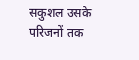सकुशल उसके परिजनों तक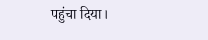पहुंचा दिया।